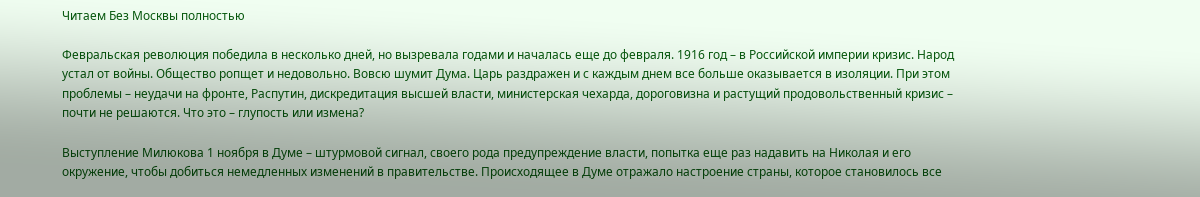Читаем Без Москвы полностью

Февральская революция победила в несколько дней, но вызревала годами и началась еще до февраля. 1916 год – в Российской империи кризис. Народ устал от войны. Общество ропщет и недовольно. Вовсю шумит Дума. Царь раздражен и с каждым днем все больше оказывается в изоляции. При этом проблемы – неудачи на фронте, Распутин, дискредитация высшей власти, министерская чехарда, дороговизна и растущий продовольственный кризис – почти не решаются. Что это – глупость или измена?

Выступление Милюкова 1 ноября в Думе – штурмовой сигнал, своего рода предупреждение власти, попытка еще раз надавить на Николая и его окружение, чтобы добиться немедленных изменений в правительстве. Происходящее в Думе отражало настроение страны, которое становилось все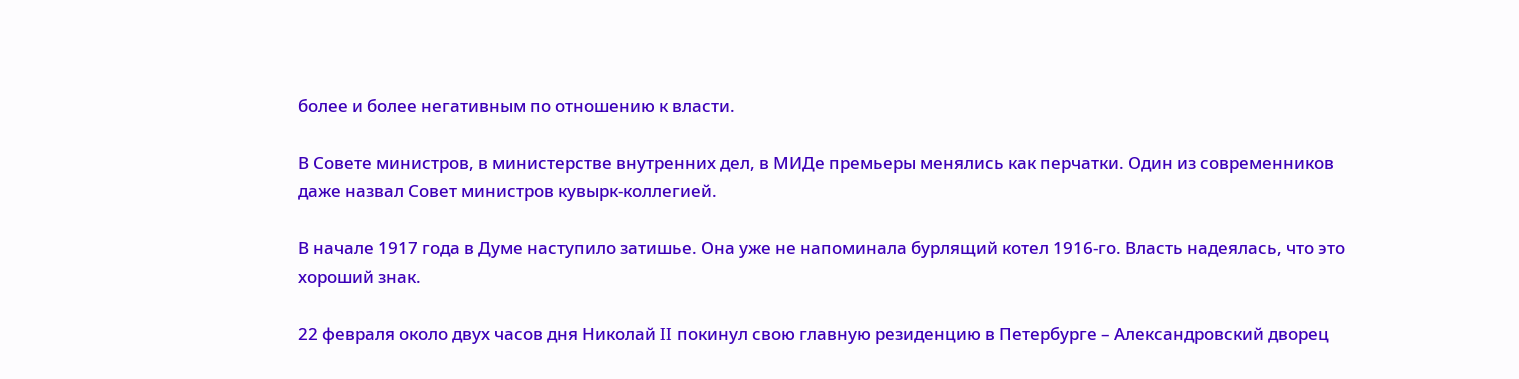более и более негативным по отношению к власти.

В Совете министров, в министерстве внутренних дел, в МИДе премьеры менялись как перчатки. Один из современников даже назвал Совет министров кувырк-коллегией.

В начале 1917 года в Думе наступило затишье. Она уже не напоминала бурлящий котел 1916-го. Власть надеялась, что это хороший знак.

22 февраля около двух часов дня Николай II покинул свою главную резиденцию в Петербурге – Александровский дворец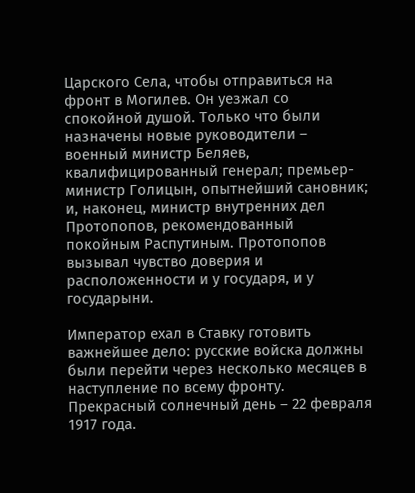Царского Села, чтобы отправиться на фронт в Могилев. Он уезжал со спокойной душой. Только что были назначены новые руководители – военный министр Беляев, квалифицированный генерал; премьер-министр Голицын, опытнейший сановник; и, наконец, министр внутренних дел Протопопов, рекомендованный покойным Распутиным. Протопопов вызывал чувство доверия и расположенности и у государя, и у государыни.

Император ехал в Ставку готовить важнейшее дело: русские войска должны были перейти через несколько месяцев в наступление по всему фронту. Прекрасный солнечный день – 22 февраля 1917 года.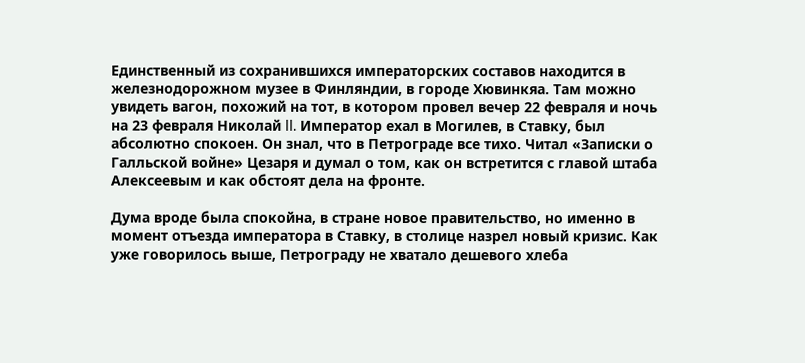Единственный из сохранившихся императорских составов находится в железнодорожном музее в Финляндии, в городе Хювинкяа. Там можно увидеть вагон, похожий на тот, в котором провел вечер 22 февраля и ночь на 23 февраля Николай II. Император ехал в Могилев, в Ставку, был абсолютно спокоен. Он знал, что в Петрограде все тихо. Читал «Записки о Галльской войне» Цезаря и думал о том, как он встретится с главой штаба Алексеевым и как обстоят дела на фронте.

Дума вроде была спокойна, в стране новое правительство, но именно в момент отъезда императора в Ставку, в столице назрел новый кризис. Как уже говорилось выше, Петрограду не хватало дешевого хлеба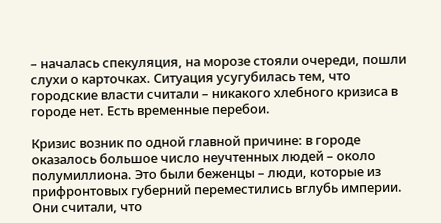– началась спекуляция, на морозе стояли очереди, пошли слухи о карточках. Ситуация усугубилась тем, что городские власти считали – никакого хлебного кризиса в городе нет. Есть временные перебои.

Кризис возник по одной главной причине: в городе оказалось большое число неучтенных людей – около полумиллиона. Это были беженцы – люди, которые из прифронтовых губерний переместились вглубь империи. Они считали, что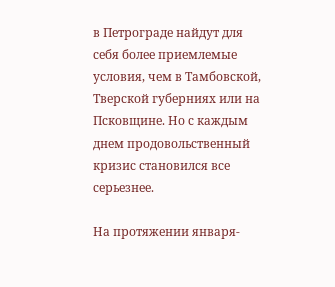в Петрограде найдут для себя более приемлемые условия, чем в Тамбовской, Тверской губерниях или на Псковщине. Но с каждым днем продовольственный кризис становился все серьезнее.

На протяжении января-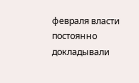февраля власти постоянно докладывали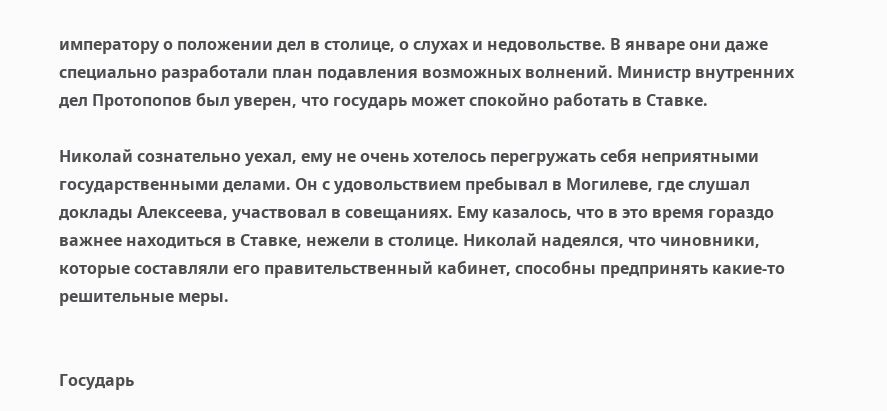императору о положении дел в столице, о слухах и недовольстве. В январе они даже специально разработали план подавления возможных волнений. Министр внутренних дел Протопопов был уверен, что государь может спокойно работать в Ставке.

Николай сознательно уехал, ему не очень хотелось перегружать себя неприятными государственными делами. Он с удовольствием пребывал в Могилеве, где слушал доклады Алексеева, участвовал в совещаниях. Ему казалось, что в это время гораздо важнее находиться в Ставке, нежели в столице. Николай надеялся, что чиновники, которые составляли его правительственный кабинет, способны предпринять какие-то решительные меры.


Государь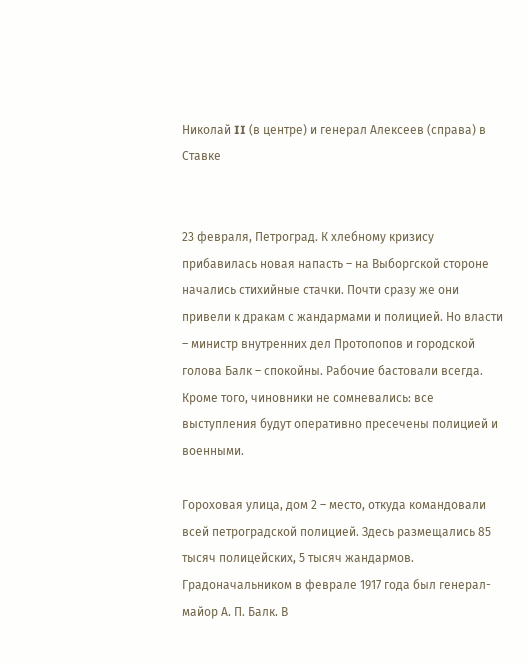Николай II (в центре) и генерал Алексеев (справа) в Ставке


23 февраля, Петроград. К хлебному кризису прибавилась новая напасть – на Выборгской стороне начались стихийные стачки. Почти сразу же они привели к дракам с жандармами и полицией. Но власти – министр внутренних дел Протопопов и городской голова Балк – спокойны. Рабочие бастовали всегда. Кроме того, чиновники не сомневались: все выступления будут оперативно пресечены полицией и военными.

Гороховая улица, дом 2 – место, откуда командовали всей петроградской полицией. Здесь размещались 85 тысяч полицейских, 5 тысяч жандармов. Градоначальником в феврале 1917 года был генерал-майор А. П. Балк. В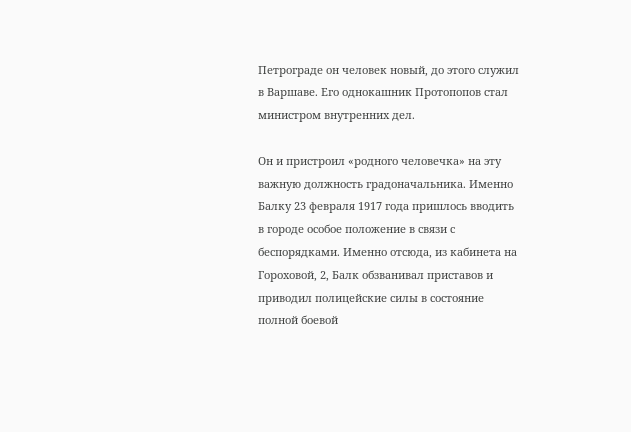Петрограде он человек новый, до этого служил в Варшаве. Его однокашник Протопопов стал министром внутренних дел.

Он и пристроил «родного человечка» на эту важную должность градоначальника. Именно Балку 23 февраля 1917 года пришлось вводить в городе особое положение в связи с беспорядками. Именно отсюда, из кабинета на Гороховой, 2, Балк обзванивал приставов и приводил полицейские силы в состояние полной боевой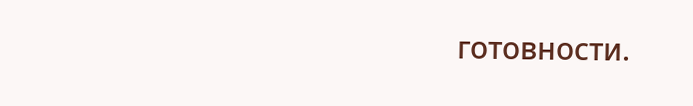готовности.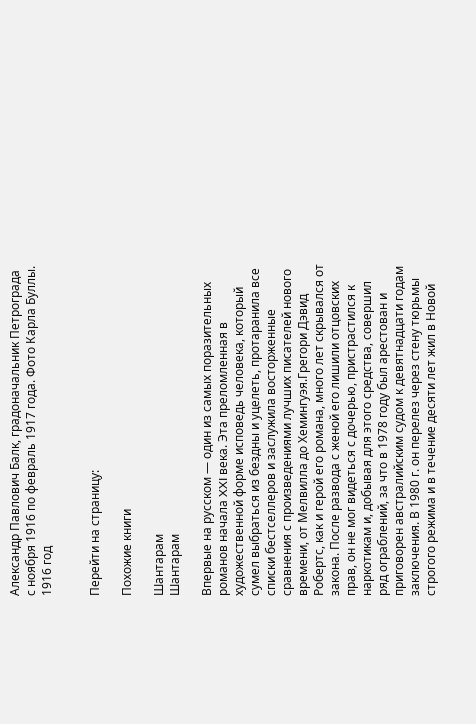Александр Павлович Балк, градоначальник Петрограда с ноября 1916 по февраль 1917 года. Фото Карла Буллы. 1916 год


Перейти на страницу:

Похожие книги

Шантарам
Шантарам

Впервые на русском — один из самых поразительных романов начала XXI века. Эта преломленная в художественной форме исповедь человека, который сумел выбраться из бездны и уцелеть, протаранила все списки бестселлеров и заслужила восторженные сравнения с произведениями лучших писателей нового времени, от Мелвилла до Хемингуэя.Грегори Дэвид Робертс, как и герой его романа, много лет скрывался от закона. После развода с женой его лишили отцовских прав, он не мог видеться с дочерью, пристрастился к наркотикам и, добывая для этого средства, совершил ряд ограблений, за что в 1978 году был арестован и приговорен австралийским судом к девятнадцати годам заключения. В 1980 г. он перелез через стену тюрьмы строгого режима и в течение десяти лет жил в Новой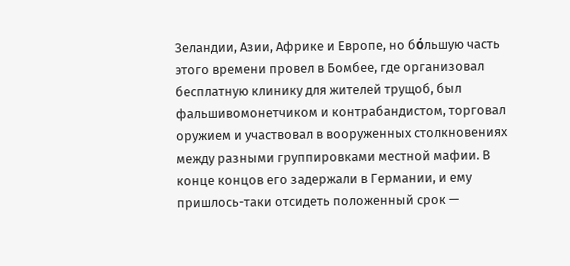Зеландии, Азии, Африке и Европе, но бόльшую часть этого времени провел в Бомбее, где организовал бесплатную клинику для жителей трущоб, был фальшивомонетчиком и контрабандистом, торговал оружием и участвовал в вооруженных столкновениях между разными группировками местной мафии. В конце концов его задержали в Германии, и ему пришлось-таки отсидеть положенный срок —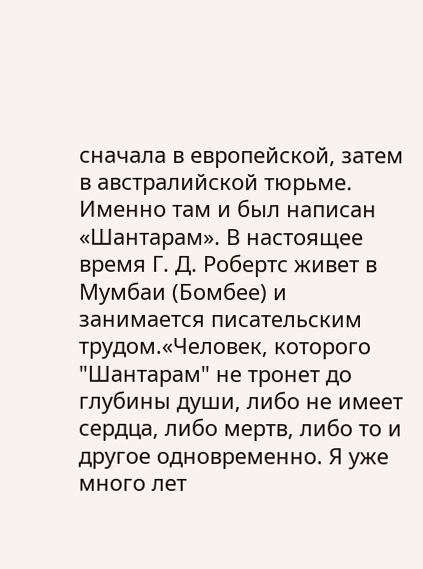сначала в европейской, затем в австралийской тюрьме. Именно там и был написан «Шантарам». В настоящее время Г. Д. Робертс живет в Мумбаи (Бомбее) и занимается писательским трудом.«Человек, которого "Шантарам" не тронет до глубины души, либо не имеет сердца, либо мертв, либо то и другое одновременно. Я уже много лет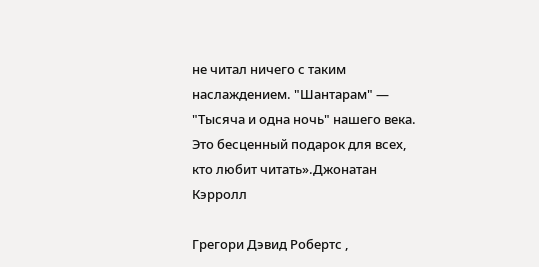не читал ничего с таким наслаждением. "Шантарам" — "Тысяча и одна ночь" нашего века. Это бесценный подарок для всех, кто любит читать».Джонатан Кэрролл

Грегори Дэвид Робертс ,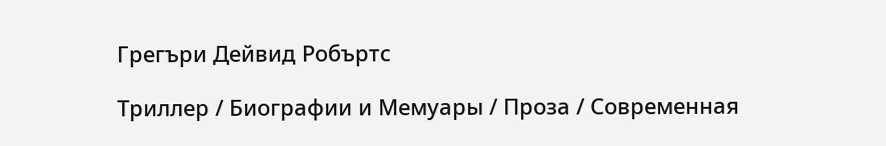Грегъри Дейвид Робъртс

Триллер / Биографии и Мемуары / Проза / Современная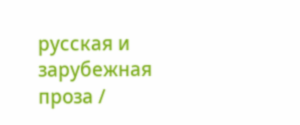русская и зарубежная проза /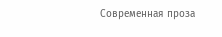Современная проза